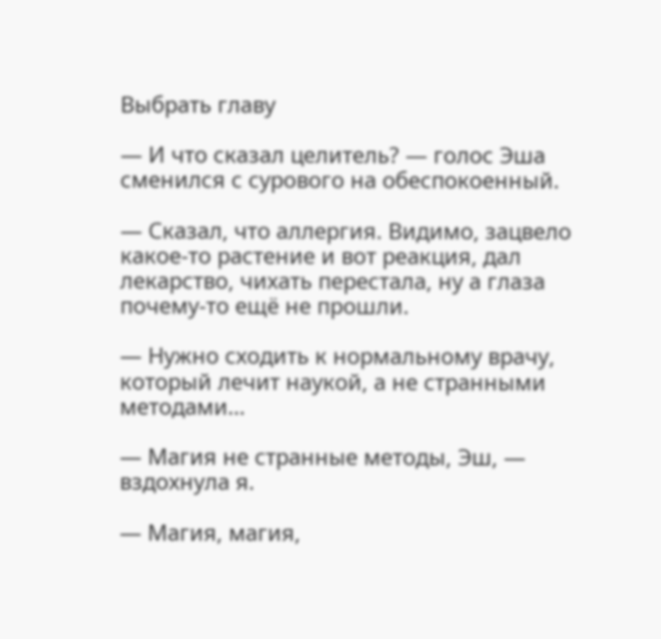Выбрать главу

— И что сказал целитель? — голос Эша сменился с сурового на обеспокоенный.

— Сказал, что аллергия. Видимо, зацвело какое-то растение и вот реакция, дал лекарство, чихать перестала, ну а глаза почему-то ещё не прошли.

— Нужно сходить к нормальному врачу, который лечит наукой, а не странными методами…

— Магия не странные методы, Эш, — вздохнула я.

— Магия, магия,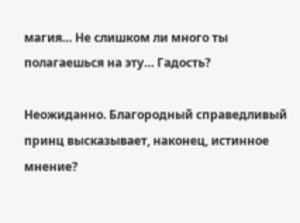магия… Не слишком ли много ты полагаешься на эту… Гадость?

Неожиданно. Благородный справедливый принц высказывает, наконец, истинное мнение?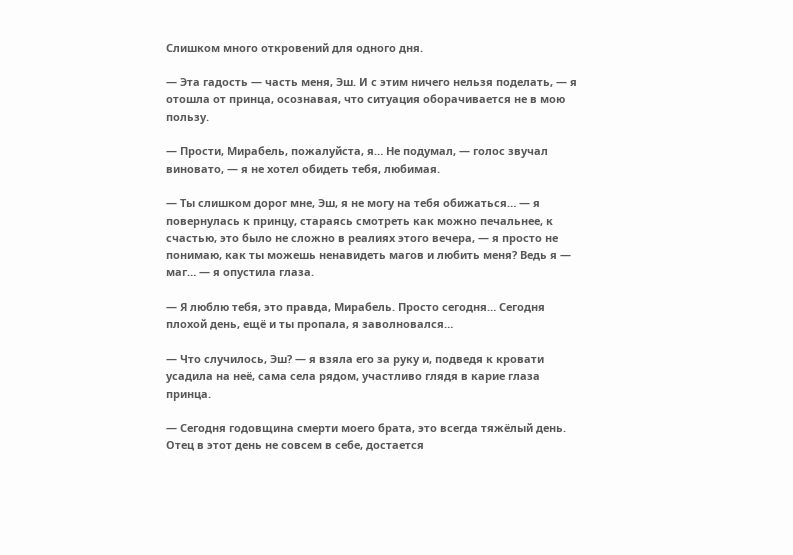Слишком много откровений для одного дня.

— Эта гадость — часть меня, Эш. И с этим ничего нельзя поделать, — я отошла от принца, осознавая, что ситуация оборачивается не в мою пользу.

— Прости, Мирабель, пожалуйста, я… Не подумал, — голос звучал виновато, — я не хотел обидеть тебя, любимая.

— Ты слишком дорог мне, Эш, я не могу на тебя обижаться… — я повернулась к принцу, стараясь смотреть как можно печальнее, к счастью, это было не сложно в реалиях этого вечера, — я просто не понимаю, как ты можешь ненавидеть магов и любить меня? Ведь я — маг… — я опустила глаза.

— Я люблю тебя, это правда, Мирабель. Просто сегодня… Сегодня плохой день, ещё и ты пропала, я заволновался…

— Что случилось, Эш? — я взяла его за руку и, подведя к кровати усадила на неё, сама села рядом, участливо глядя в карие глаза принца.

— Сегодня годовщина смерти моего брата, это всегда тяжёлый день. Отец в этот день не совсем в себе, достается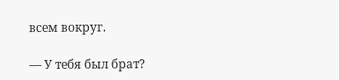всем вокруг.

— У тебя был брат?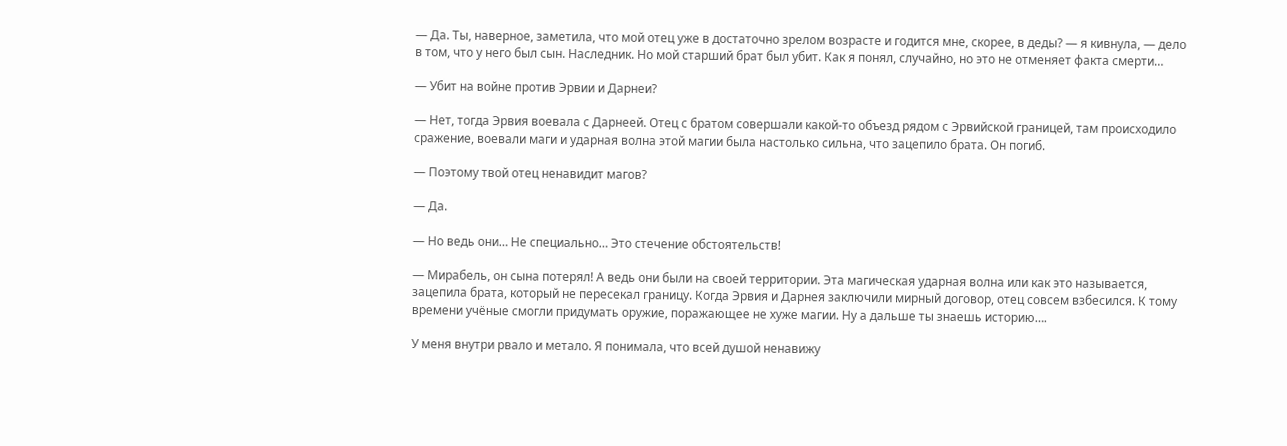— Да. Ты, наверное, заметила, что мой отец уже в достаточно зрелом возрасте и годится мне, скорее, в деды? — я кивнула, — дело в том, что у него был сын. Наследник. Но мой старший брат был убит. Как я понял, случайно, но это не отменяет факта смерти…

— Убит на войне против Эрвии и Дарнеи?

— Нет, тогда Эрвия воевала с Дарнеей. Отец с братом совершали какой-то объезд рядом с Эрвийской границей, там происходило сражение, воевали маги и ударная волна этой магии была настолько сильна, что зацепило брата. Он погиб.

— Поэтому твой отец ненавидит магов?

— Да.

— Но ведь они… Не специально… Это стечение обстоятельств!

— Мирабель, он сына потерял! А ведь они были на своей территории. Эта магическая ударная волна или как это называется, зацепила брата, который не пересекал границу. Когда Эрвия и Дарнея заключили мирный договор, отец совсем взбесился. К тому времени учёные смогли придумать оружие, поражающее не хуже магии. Ну а дальше ты знаешь историю….

У меня внутри рвало и метало. Я понимала, что всей душой ненавижу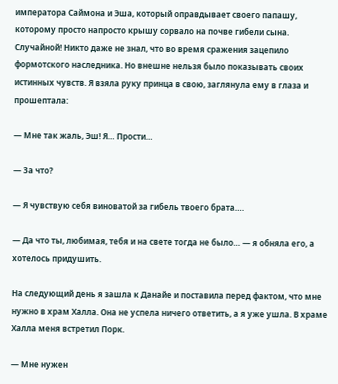императора Саймона и Эша, который оправдывает своего папашу, которому просто напросто крышу сорвало на почве гибели сына. Случайной! Никто даже не знал, что во время сражения зацепило формотского наследника. Но внешне нельзя было показывать своих истинных чувств. Я взяла руку принца в свою, заглянула ему в глаза и прошептала:

— Мне так жаль, Эш! Я… Прости…

— За что?

— Я чувствую себя виноватой за гибель твоего брата….

— Да что ты, любимая, тебя и на свете тогда не было… — я обняла его, а хотелось придушить.

На следующий день я зашла к Данайе и поставила перед фактом, что мне нужно в храм Халла. Она не успела ничего ответить, а я уже ушла. В храме Халла меня встретил Порк.

— Мне нужен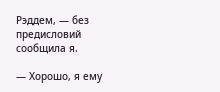Рэддем, — без предисловий сообщила я.

— Хорошо, я ему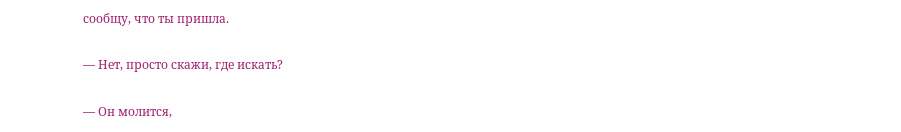сообщу, что ты пришла.

— Нет, просто скажи, где искать?

— Он молится,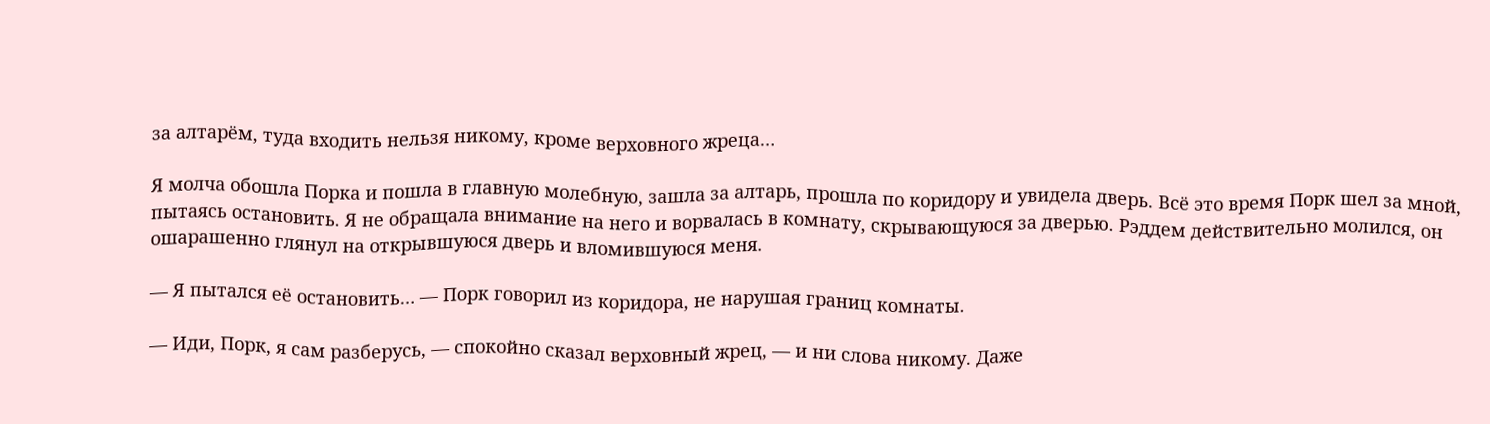за алтарём, туда входить нельзя никому, кроме верховного жреца…

Я молча обошла Порка и пошла в главную молебную, зашла за алтарь, прошла по коридору и увидела дверь. Всё это время Порк шел за мной, пытаясь остановить. Я не обращала внимание на него и ворвалась в комнату, скрывающуюся за дверью. Рэддем действительно молился, он ошарашенно глянул на открывшуюся дверь и вломившуюся меня.

— Я пытался её остановить… — Порк говорил из коридора, не нарушая границ комнаты.

— Иди, Порк, я сам разберусь, — спокойно сказал верховный жрец, — и ни слова никому. Даже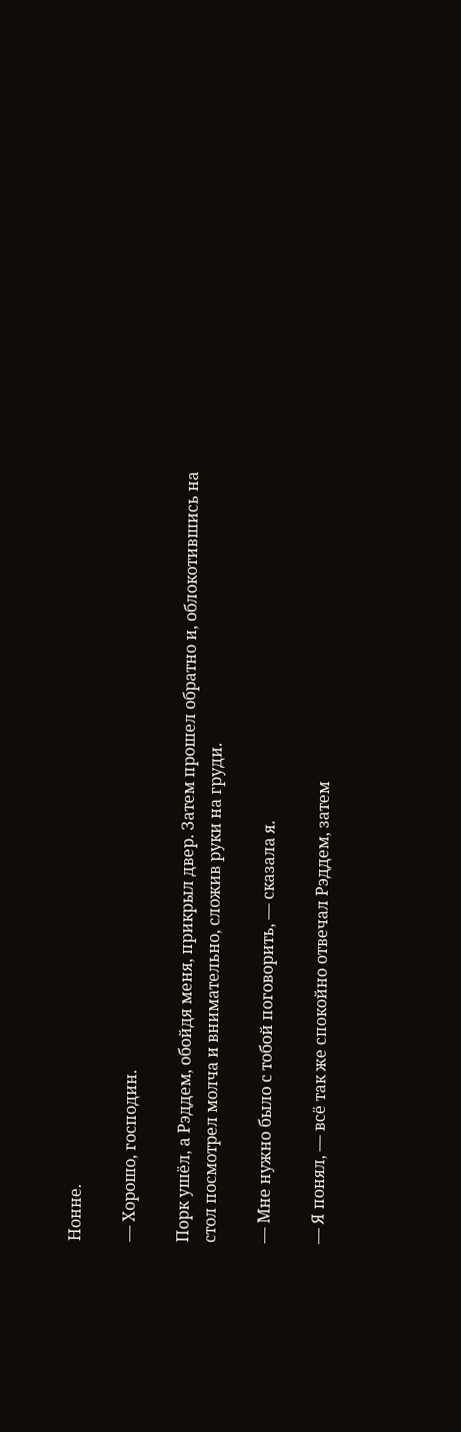Нонне.

— Хорошо, господин.

Порк ушёл, а Рэддем, обойдя меня, прикрыл двер. Затем прошел обратно и, облокотившись на стол посмотрел молча и внимательно, сложив руки на груди.

— Мне нужно было с тобой поговорить, — сказала я.

— Я понял, — всё так же спокойно отвечал Рэддем, затем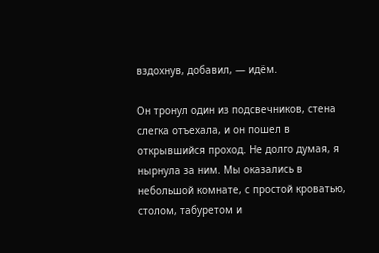вздохнув, добавил, — идём.

Он тронул один из подсвечников, стена слегка отъехала, и он пошел в открывшийся проход. Не долго думая, я нырнула за ним. Мы оказались в небольшой комнате, с простой кроватью, столом, табуретом и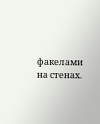факелами на стенах.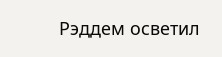Рэддем осветил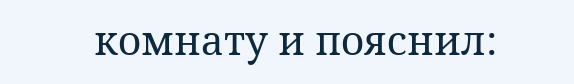комнату и пояснил: